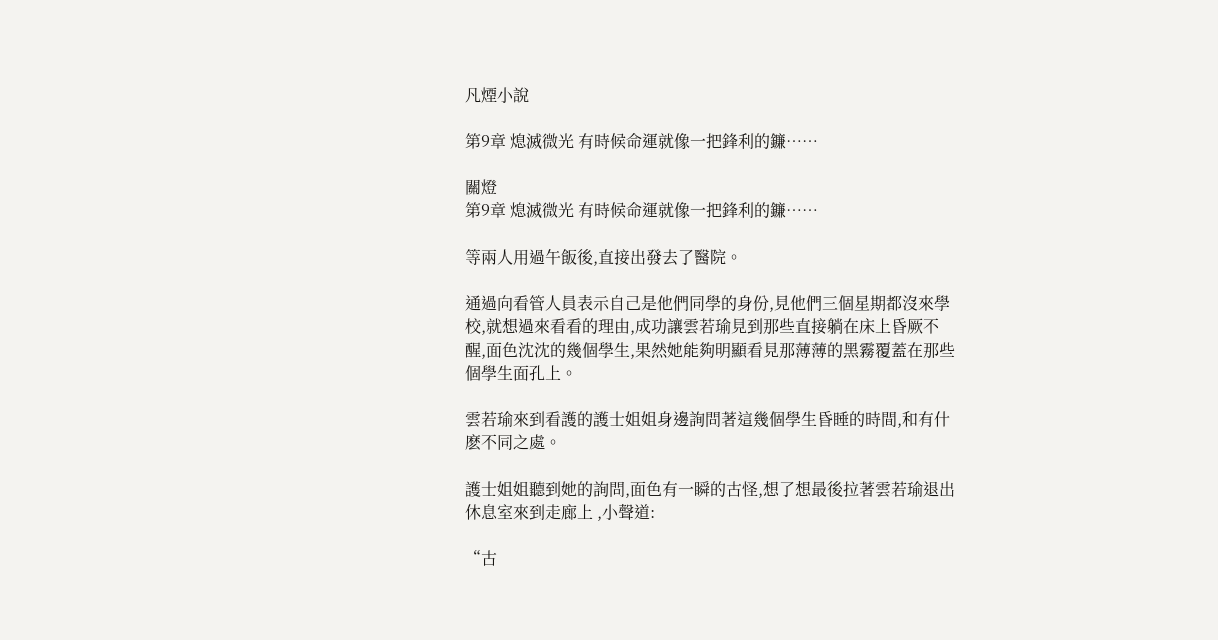凡煙小說

第9章 熄滅微光 有時候命運就像一把鋒利的鐮……

關燈
第9章 熄滅微光 有時候命運就像一把鋒利的鐮……

等兩人用過午飯後,直接出發去了醫院。

通過向看管人員表示自己是他們同學的身份,見他們三個星期都沒來學校,就想過來看看的理由,成功讓雲若瑜見到那些直接躺在床上昏厥不醒,面色沈沈的幾個學生,果然她能夠明顯看見那薄薄的黑霧覆蓋在那些個學生面孔上。

雲若瑜來到看護的護士姐姐身邊詢問著這幾個學生昏睡的時間,和有什麽不同之處。

護士姐姐聽到她的詢問,面色有一瞬的古怪,想了想最後拉著雲若瑜退出休息室來到走廊上 ,小聲道:

“古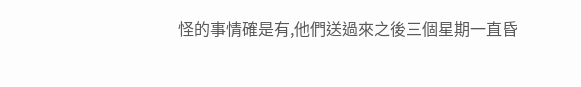怪的事情確是有,他們送過來之後三個星期一直昏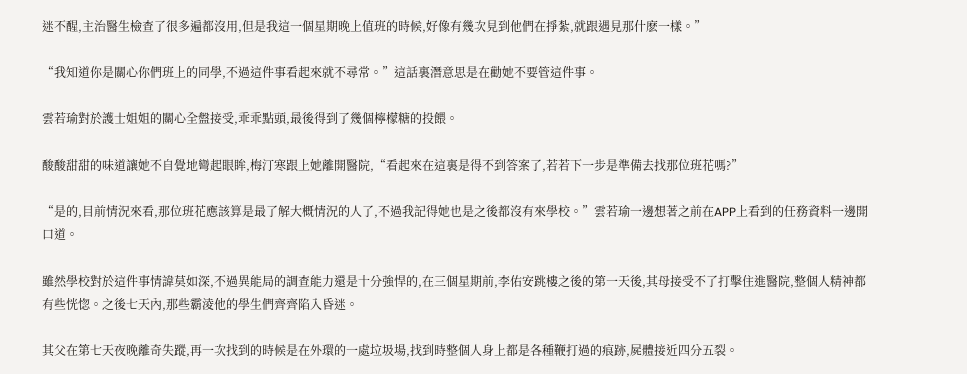迷不醒,主治醫生檢查了很多遍都沒用,但是我這一個星期晚上值班的時候,好像有幾次見到他們在掙紮,就跟遇見那什麽一樣。”

“我知道你是關心你們班上的同學,不過這件事看起來就不尋常。”這話裏潛意思是在勸她不要管這件事。

雲若瑜對於護士姐姐的關心全盤接受,乖乖點頭,最後得到了幾個檸檬糖的投餵。

酸酸甜甜的味道讓她不自覺地彎起眼眸,梅汀寒跟上她離開醫院,“看起來在這裏是得不到答案了,若若下一步是準備去找那位班花嗎?”

“是的,目前情況來看,那位班花應該算是最了解大概情況的人了,不過我記得她也是之後都沒有來學校。”雲若瑜一邊想著之前在APP上看到的任務資料一邊開口道。

雖然學校對於這件事情諱莫如深,不過異能局的調查能力還是十分強悍的,在三個星期前,李佑安跳樓之後的第一天後,其母接受不了打擊住進醫院,整個人精神都有些恍惚。之後七天內,那些霸淩他的學生們齊齊陷入昏迷。

其父在第七天夜晚離奇失蹤,再一次找到的時候是在外環的一處垃圾場,找到時整個人身上都是各種鞭打過的痕跡,屍體接近四分五裂。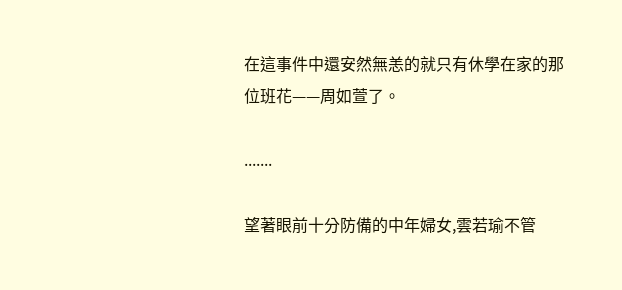在這事件中還安然無恙的就只有休學在家的那位班花——周如萱了。

.......

望著眼前十分防備的中年婦女,雲若瑜不管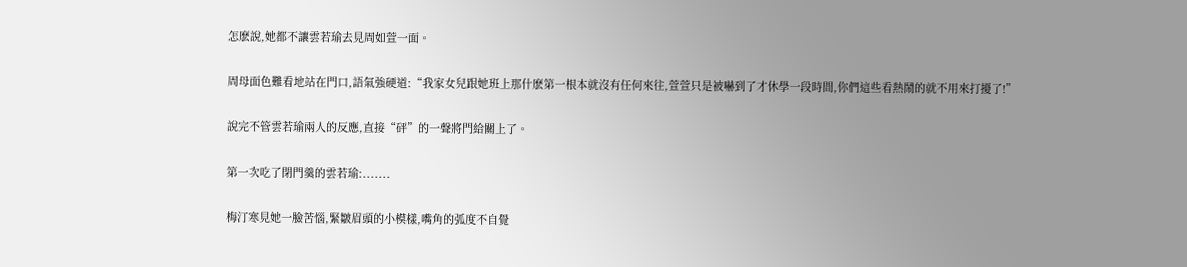怎麽說,她都不讓雲若瑜去見周如萱一面。

周母面色難看地站在門口,語氣強硬道:“我家女兒跟她班上那什麽第一根本就沒有任何來往,萱萱只是被嚇到了才休學一段時間,你們這些看熱鬧的就不用來打擾了!”

說完不管雲若瑜兩人的反應,直接“砰”的一聲將門給關上了。

第一次吃了閉門羹的雲若瑜:.......

梅汀寒見她一臉苦惱,緊皺眉頭的小模樣,嘴角的弧度不自覺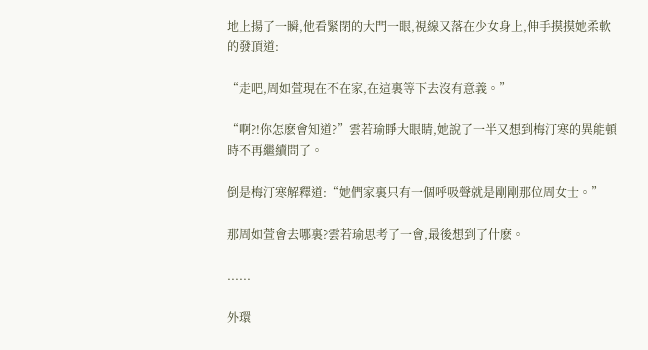地上揚了一瞬,他看緊閉的大門一眼,視線又落在少女身上,伸手摸摸她柔軟的發頂道:

“走吧,周如萱現在不在家,在這裏等下去沒有意義。”

“啊?!你怎麽會知道?”雲若瑜睜大眼睛,她說了一半又想到梅汀寒的異能頓時不再繼續問了。

倒是梅汀寒解釋道:“她們家裏只有一個呼吸聲就是剛剛那位周女士。”

那周如萱會去哪裏?雲若瑜思考了一會,最後想到了什麽。

......

外環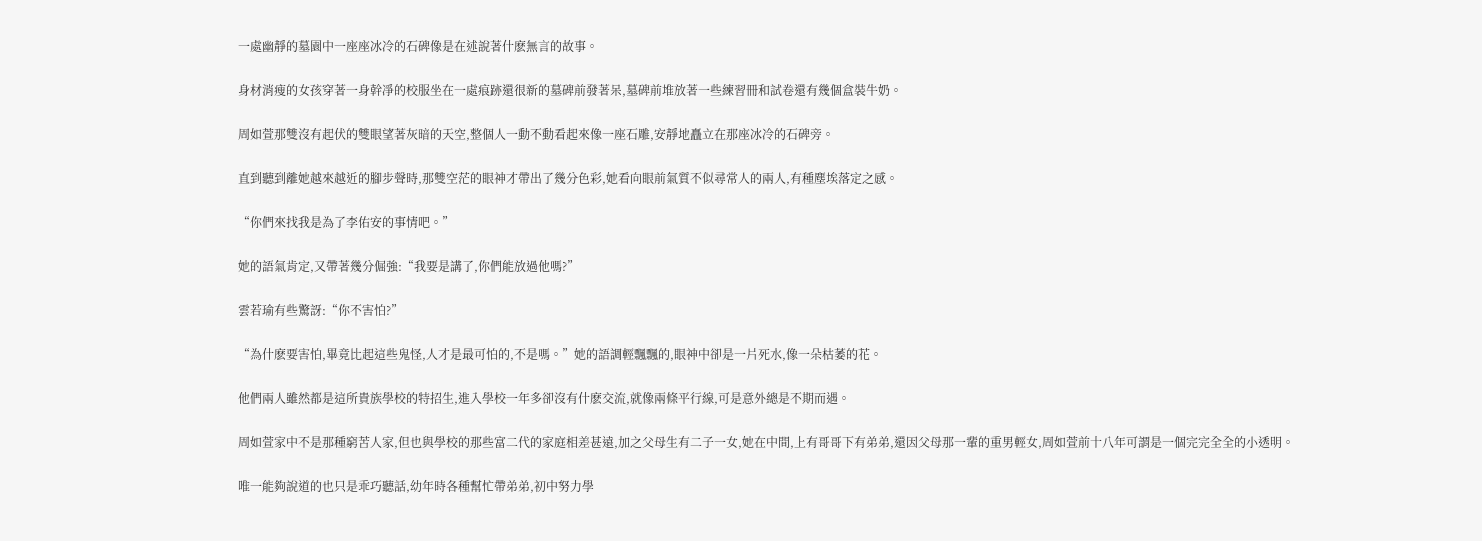一處幽靜的墓園中一座座冰冷的石碑像是在述說著什麽無言的故事。

身材消瘦的女孩穿著一身幹凈的校服坐在一處痕跡還很新的墓碑前發著呆,墓碑前堆放著一些練習冊和試卷還有幾個盒裝牛奶。

周如萱那雙沒有起伏的雙眼望著灰暗的天空,整個人一動不動看起來像一座石雕,安靜地矗立在那座冰冷的石碑旁。

直到聽到離她越來越近的腳步聲時,那雙空茫的眼神才帶出了幾分色彩,她看向眼前氣質不似尋常人的兩人,有種塵埃落定之感。

“你們來找我是為了李佑安的事情吧。”

她的語氣肯定,又帶著幾分倔強:“我要是講了,你們能放過他嗎?”

雲若瑜有些驚訝:“你不害怕?”

“為什麽要害怕,畢竟比起這些鬼怪,人才是最可怕的,不是嗎。”她的語調輕飄飄的,眼神中卻是一片死水,像一朵枯萎的花。

他們兩人雖然都是這所貴族學校的特招生,進入學校一年多卻沒有什麽交流,就像兩條平行線,可是意外總是不期而遇。

周如萱家中不是那種窮苦人家,但也與學校的那些富二代的家庭相差甚遠,加之父母生有二子一女,她在中間,上有哥哥下有弟弟,還因父母那一輩的重男輕女,周如萱前十八年可謂是一個完完全全的小透明。

唯一能夠說道的也只是乖巧聽話,幼年時各種幫忙帶弟弟,初中努力學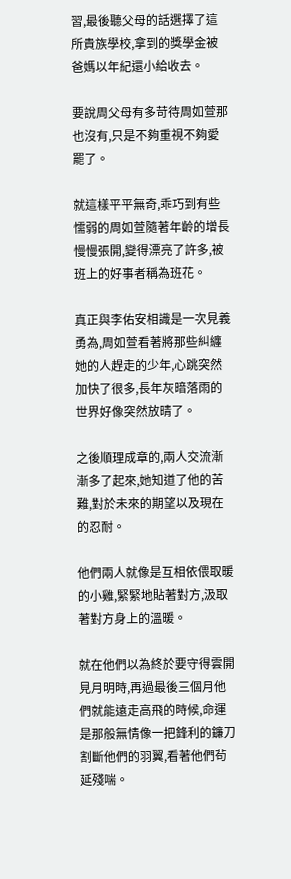習,最後聽父母的話選擇了這所貴族學校,拿到的獎學金被爸媽以年紀還小給收去。

要說周父母有多苛待周如萱那也沒有,只是不夠重視不夠愛罷了。

就這樣平平無奇,乖巧到有些懦弱的周如萱隨著年齡的增長慢慢張開,變得漂亮了許多,被班上的好事者稱為班花。

真正與李佑安相識是一次見義勇為,周如萱看著將那些糾纏她的人趕走的少年,心跳突然加快了很多,長年灰暗落雨的世界好像突然放晴了。

之後順理成章的,兩人交流漸漸多了起來,她知道了他的苦難,對於未來的期望以及現在的忍耐。

他們兩人就像是互相依偎取暖的小雞,緊緊地貼著對方,汲取著對方身上的溫暖。

就在他們以為終於要守得雲開見月明時,再過最後三個月他們就能遠走高飛的時候,命運是那般無情像一把鋒利的鐮刀割斷他們的羽翼,看著他們茍延殘喘。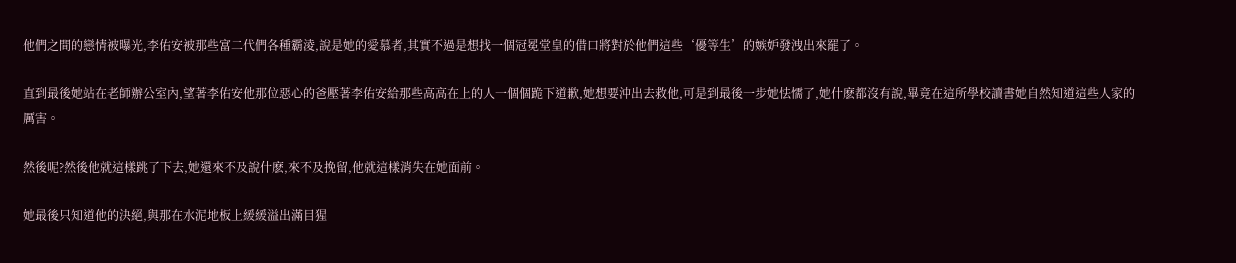他們之間的戀情被曝光,李佑安被那些富二代們各種霸淩,說是她的愛慕者,其實不過是想找一個冠冕堂皇的借口將對於他們這些‘優等生’的嫉妒發洩出來罷了。

直到最後她站在老師辦公室內,望著李佑安他那位惡心的爸壓著李佑安給那些高高在上的人一個個跪下道歉,她想要沖出去救他,可是到最後一步她怯懦了,她什麽都沒有說,畢竟在這所學校讀書她自然知道這些人家的厲害。

然後呢?然後他就這樣跳了下去,她還來不及說什麽,來不及挽留,他就這樣消失在她面前。

她最後只知道他的決絕,與那在水泥地板上緩緩溢出滿目猩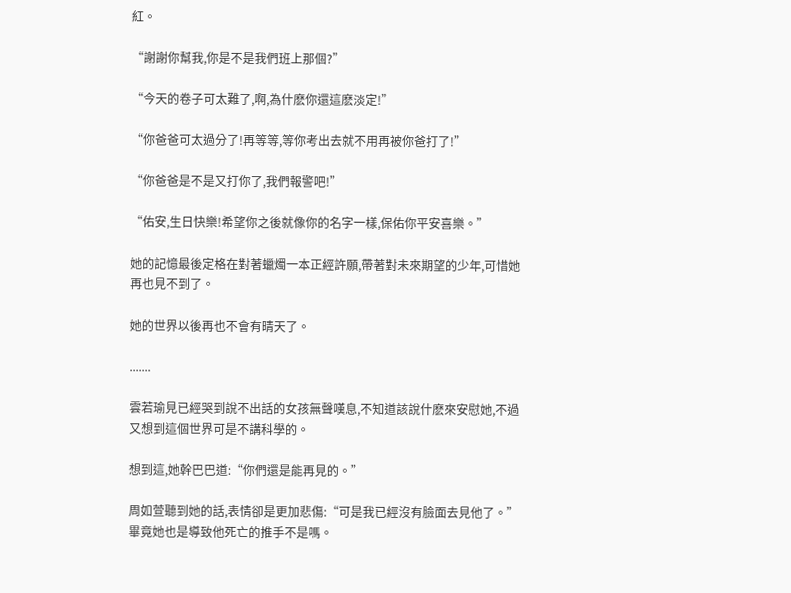紅。

“謝謝你幫我,你是不是我們班上那個?”

“今天的卷子可太難了,啊,為什麽你還這麽淡定!”

“你爸爸可太過分了!再等等,等你考出去就不用再被你爸打了!”

“你爸爸是不是又打你了,我們報警吧!”

“佑安,生日快樂!希望你之後就像你的名字一樣,保佑你平安喜樂。”

她的記憶最後定格在對著蠟燭一本正經許願,帶著對未來期望的少年,可惜她再也見不到了。

她的世界以後再也不會有晴天了。

.......

雲若瑜見已經哭到說不出話的女孩無聲嘆息,不知道該說什麽來安慰她,不過又想到這個世界可是不講科學的。

想到這,她幹巴巴道:“你們還是能再見的。”

周如萱聽到她的話,表情卻是更加悲傷:“可是我已經沒有臉面去見他了。”畢竟她也是導致他死亡的推手不是嗎。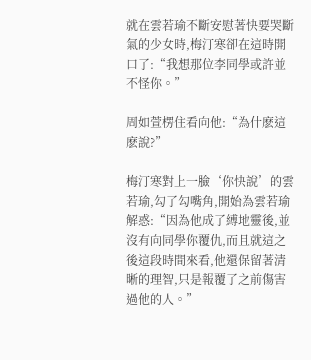就在雲若瑜不斷安慰著快要哭斷氣的少女時,梅汀寒卻在這時開口了:“我想那位李同學或許並不怪你。”

周如萱楞住看向他:“為什麽這麽說?”

梅汀寒對上一臉‘你快說’的雲若瑜,勾了勾嘴角,開始為雲若瑜解惑:“因為他成了縛地靈後,並沒有向同學你覆仇,而且就這之後這段時間來看,他還保留著清晰的理智,只是報覆了之前傷害過他的人。”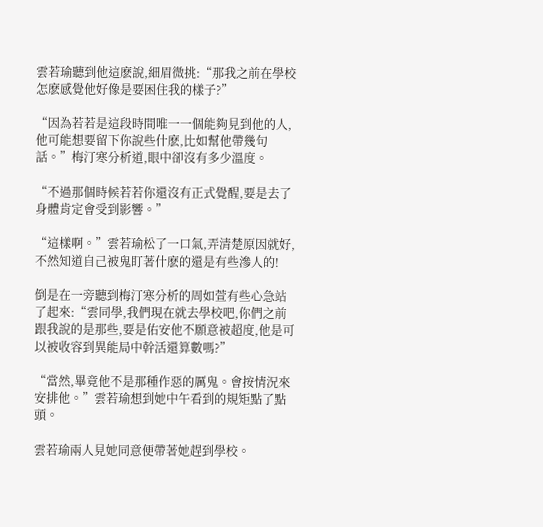雲若瑜聽到他這麽說,細眉微挑:“那我之前在學校怎麽感覺他好像是要困住我的樣子?”

“因為若若是這段時間唯一一個能夠見到他的人,他可能想要留下你說些什麽,比如幫他帶幾句話。”梅汀寒分析道,眼中卻沒有多少溫度。

“不過那個時候若若你還沒有正式覺醒,要是去了身體肯定會受到影響。”

“這樣啊。”雲若瑜松了一口氣,弄清楚原因就好,不然知道自己被鬼盯著什麽的還是有些滲人的!

倒是在一旁聽到梅汀寒分析的周如萱有些心急站了起來:“雲同學,我們現在就去學校吧,你們之前跟我說的是那些,要是佑安他不願意被超度,他是可以被收容到異能局中幹活還算數嗎?”

“當然,畢竟他不是那種作惡的厲鬼。會按情況來安排他。”雲若瑜想到她中午看到的規矩點了點頭。

雲若瑜兩人見她同意便帶著她趕到學校。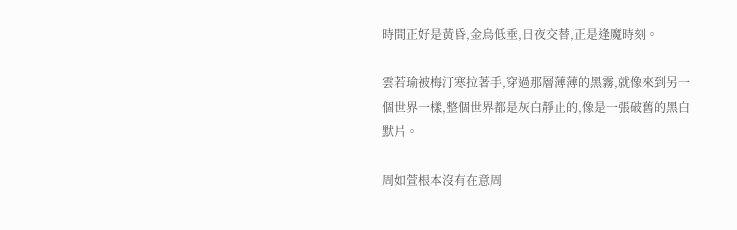時間正好是黃昏,金烏低垂,日夜交替,正是逢魔時刻。

雲若瑜被梅汀寒拉著手,穿過那層薄薄的黑霧,就像來到另一個世界一樣,整個世界都是灰白靜止的,像是一張破舊的黑白默片。

周如萱根本沒有在意周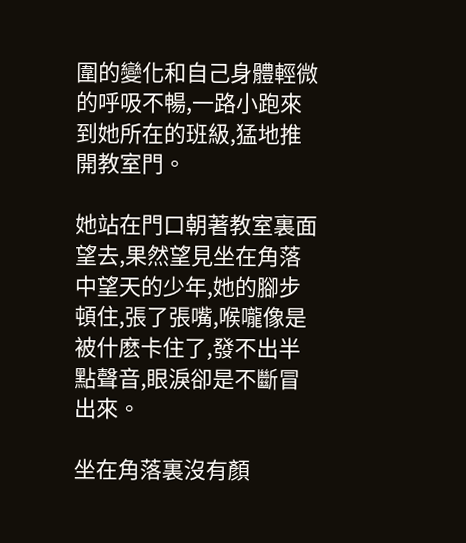圍的變化和自己身體輕微的呼吸不暢,一路小跑來到她所在的班級,猛地推開教室門。

她站在門口朝著教室裏面望去,果然望見坐在角落中望天的少年,她的腳步頓住,張了張嘴,喉嚨像是被什麽卡住了,發不出半點聲音,眼淚卻是不斷冒出來。

坐在角落裏沒有顏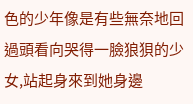色的少年像是有些無奈地回過頭看向哭得一臉狼狽的少女,站起身來到她身邊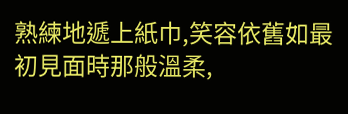熟練地遞上紙巾,笑容依舊如最初見面時那般溫柔,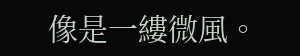像是一縷微風。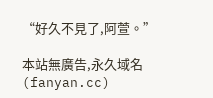“好久不見了,阿萱。”

本站無廣告,永久域名(fanyan.cc)